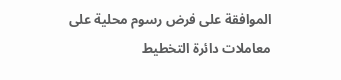الموافقة على فرض رسوم محلية على معاملات دائرة التخطيط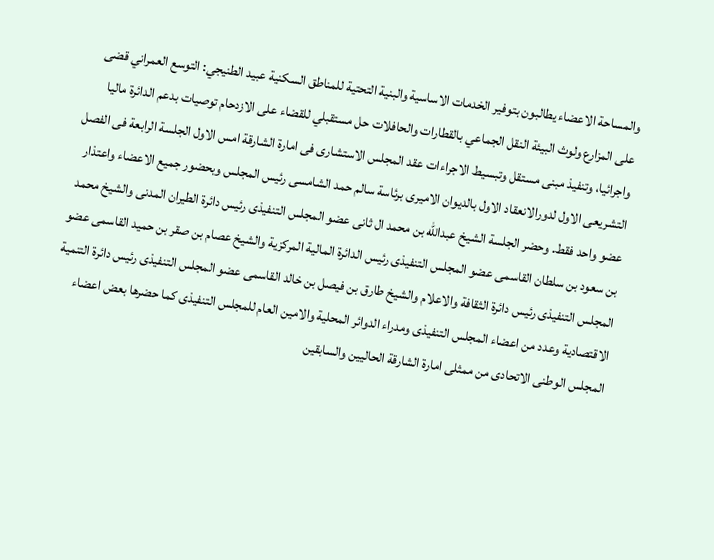والمساحة الاعضاء يطالبون بتوفير الخدمات الاساسية والبنية التحتية للمناطق السكنية عبيد الطنيجي: التوسع العمراني قضى على المزارع ولوث البيئة النقل الجماعي بالقطارات والحافلات حل مستقبلي للقضاء على الازدحام توصيات بدعم الدائرة ماليا واجرائيا، وتنفيذ مبنى مستقل وتبسيط الاجراءات عقد المجلس الاستشارى فى امارة الشارقة امس الاول الجلسة الرابعة فى الفصل التشريعى الاول لدورالانعقاد الاول بالديوان الاميرى برئاسة سالم حمد الشامسى رئيس المجلس وبحضور جميع الاعضاء واعتذار عضو واحد فقط. وحضر الجلسة الشيخ عبدالله بن محمد ال ثانى عضو المجلس التنفيذى رئيس دائرة الطيران المدنى والشيخ محمد بن سعود بن سلطان القاسمى عضو المجلس التنفيذى رئيس الدائرة المالية المركزية والشيخ عصام بن صقر بن حميد القاسمى عضو المجلس التنفيذى رئيس دائرة الثقافة والاعلام والشيخ طارق بن فيصل بن خالد القاسمى عضو المجلس التنفيذى رئيس دائرة التنمية الاقتصادية وعدد من اعضاء المجلس التنفيذى ومدراء الدوائر المحلية والامين العام للمجلس التنفيذى كما حضرها بعض اعضاء المجلس الوطنى الاتحادى من ممثلى امارة الشارقة الحاليين والسابقين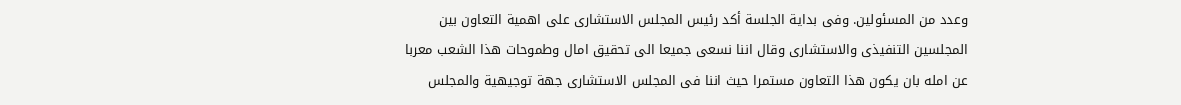وعدد من المسئولين. وفى بداية الجلسة أكد رئيس المجلس الاستشارى على اهمية التعاون بين المجلسين التنفيذى والاستشارى وقال اننا نسعى جميعا الى تحقيق امال وطموحات هذا الشعب معربا عن امله بان يكون هذا التعاون مستمرا حيث اننا فى المجلس الاستشارى جهة توجيهية والمجلس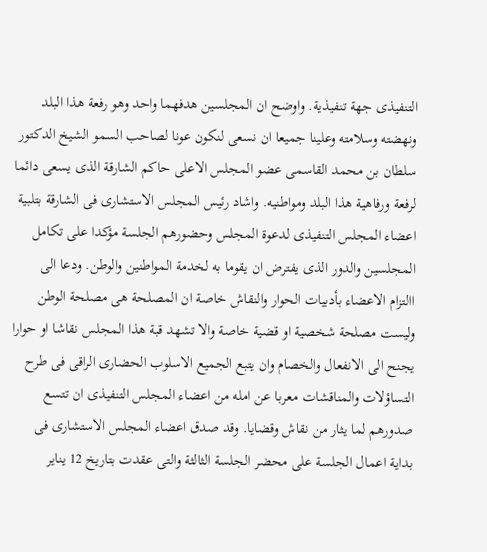التنفيذى جهة تنفيذية. واوضح ان المجلسين هدفهما واحد وهو رفعة هذا البلد ونهضته وسلامته وعلينا جميعا ان نسعى لنكون عونا لصاحب السمو الشيخ الدكتور سلطان بن محمد القاسمى عضو المجلس الاعلى حاكم الشارقة الذى يسعى دائما لرفعة ورفاهية هذا البلد ومواطنيه. واشاد رئيس المجلس الاستشارى فى الشارقة بتلبية اعضاء المجلس التنفيذى لدعوة المجلس وحضورهم الجلسة مؤكدا على تكامل المجلسين والدور الذى يفترض ان يقوما به لخدمة المواطنين والوطن. ودعا الى االتزام الاعضاء بأدبيات الحوار والنقاش خاصة ان المصلحة هى مصلحة الوطن وليست مصلحة شخصية او قضية خاصة والا تشهد قبة هذا المجلس نقاشا او حوارا يجنح الى الانفعال والخصام وان يتبع الجميع الاسلوب الحضارى الراقى فى طرح التساؤلات والمناقشات معربا عن امله من اعضاء المجلس التنفيذى ان تتسع صدورهم لما يثار من نقاش وقضايا. وقد صدق اعضاء المجلس الاستشارى فى بداية اعمال الجلسة على محضر الجلسة الثالثة والتى عقدت بتاريخ 12 يناير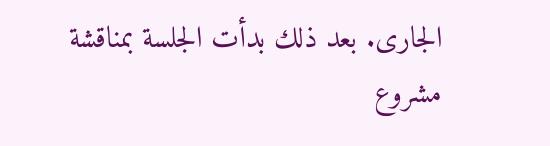الجارى. بعد ذلك بدأت الجلسة بمناقشة مشروع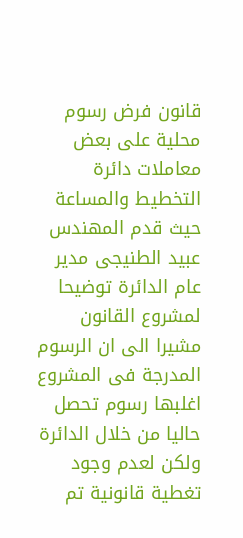قانون فرض رسوم محلية على بعض معاملات دائرة التخطيط والمساعة حيث قدم المهندس عبيد الطنيجى مدير عام الدائرة توضيحا لمشروع القانون مشيرا الى ان الرسوم المدرجة فى المشروع اغلبها رسوم تحصل حاليا من خلال الدائرة ولكن لعدم وجود تغطية قانونية تم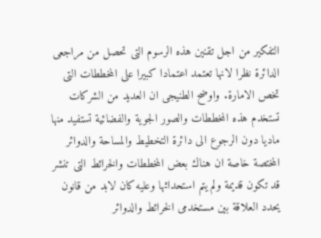التفكير من اجل تقنين هذه الرسوم التى تحصل من مراجعى الدائرة نظرا لانها تعتمد اعتمادا كبيرا على المخططات التى تخص الامارة. واوضح الطنيجى ان العديد من الشركات تستخدم هذه المخططات والصور الجوية والفضائية تستفيد منها ماديا دون الرجوع الى دائرة التخطيط والمساحة والدوائر المختصة خاصة ان هناك بعض المخططات والخرائط التى تنشر قد تكون قديمة ولم يتم استحداثها وعليه كان لابد من قانون يحدد العلاقة بين مستخدمى الخرائط والدوائر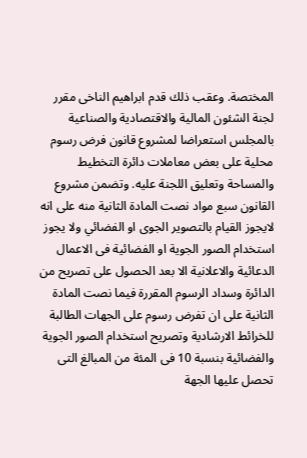المختصة. وعقب ذلك قدم ابراهيم الناخى مقرر لجنة الشئون المالية والاقتصادية والصناعية بالمجلس استعراضا لمشروع قانون فرض رسوم محلية على بعض معاملات دائرة التخطيط والمساحة وتعليق اللجنة عليه. وتضمن مشروع القانون سبع مواد نصت المادة الثانية منه على انه لايجوز القيام بالتصوير الجوى او الفضائي ولا يجوز استخدام الصور الجوية او الفضائية فى الاعمال الدعائية والاعلانية الا بعد الحصول على تصريح من الدائرة وسداد الرسوم المقررة فيما نصت المادة الثانية على ان تفرض رسوم على الجهات الطالبة للخرائط الارشادية وتصريح استخدام الصور الجوية والفضائية بنسبة 10 فى المئة من المبالغ التى تحصل عليها الجهة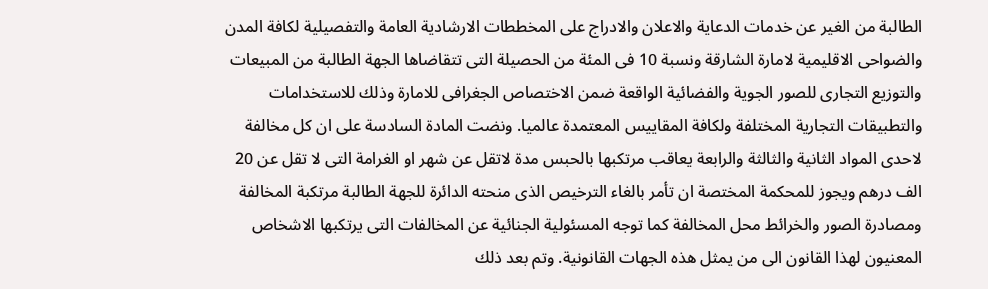الطالبة من الغير عن خدمات الدعاية والاعلان والادراج على المخططات الارشادية العامة والتفصيلية لكافة المدن والضواحى الاقليمية لامارة الشارقة ونسبة 10 فى المئة من الحصيلة التى تتقاضاها الجهة الطالبة من المبيعات والتوزيع التجارى للصور الجوية والفضائية الواقعة ضمن الاختصاص الجغرافى للامارة وذلك للاستخدامات والتطبيقات التجارية المختلفة ولكافة المقاييس المعتمدة عالميا. ونضت المادة السادسة على ان كل مخالفة لاحدى المواد الثانية والثالثة والرابعة يعاقب مرتكبها بالحبس مدة لاتقل عن شهر او الغرامة التى لا تقل عن 20 الف درهم ويجوز للمحكمة المختصة ان تأمر بالغاء الترخيص الذى منحته الدائرة للجهة الطالبة مرتكبة المخالفة ومصادرة الصور والخرائط محل المخالفة كما توجه المسئولية الجنائية عن المخالفات التى يرتكبها الاشخاص المعنيون لهذا القانون الى من يمثل هذه الجهات القانونية. وتم بعد ذلك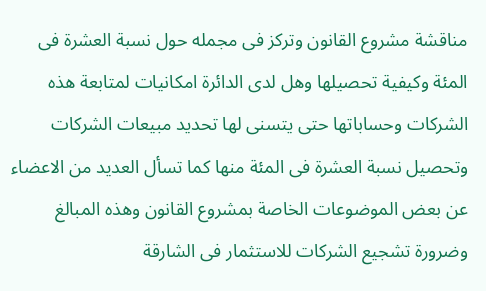مناقشة مشروع القانون وتركز فى مجمله حول نسبة العشرة فى المئة وكيفية تحصيلها وهل لدى الدائرة امكانيات لمتابعة هذه الشركات وحساباتها حتى يتسنى لها تحديد مبيعات الشركات وتحصيل نسبة العشرة فى المئة منها كما تسأل العديد من الاعضاء عن بعض الموضوعات الخاصة بمشروع القانون وهذه المبالغ وضرورة تشجيع الشركات للاستثمار فى الشارقة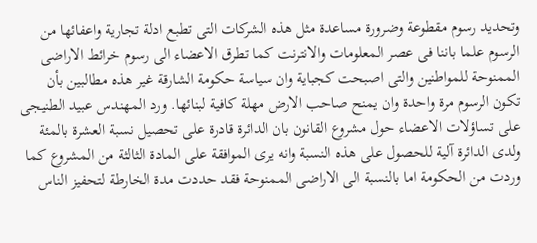وتحديد رسوم مقطوعة وضرورة مساعدة مثل هذه الشركات التى تطبع ادلة تجارية واعفائها من الرسوم علما باننا فى عصر المعلومات والانترنت كما تطرق الاعضاء الى رسوم خرائط الاراضى الممنوحة للمواطنين والتى اصبحت كجباية وان سياسة حكومة الشارقة غير هذه مطالبين بأن تكون الرسوم مرة واحدة وان يمنح صاحب الارض مهلة كافية لبنائها. ورد المهندس عبيد الطنيجى على تساؤلات الاعضاء حول مشروع القانون بان الدائرة قادرة على تحصيل نسبة العشرة بالمئة ولدى الدائرة آلية للحصول على هذه النسبة وانه يرى الموافقة على المادة الثالثة من المشروع كما وردت من الحكومة اما بالنسبة الى الاراضى الممنوحة فقد حددت مدة الخارطة لتحفيز الناس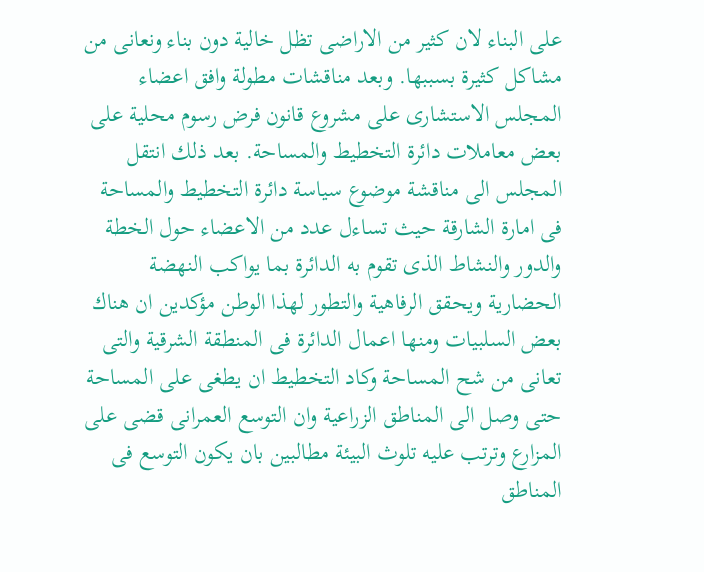على البناء لان كثير من الاراضى تظل خالية دون بناء ونعانى من مشاكل كثيرة بسببها. وبعد مناقشات مطولة وافق اعضاء المجلس الاستشارى على مشروع قانون فرض رسوم محلية على بعض معاملات دائرة التخطيط والمساحة. بعد ذلك انتقل المجلس الى مناقشة موضوع سياسة دائرة التخطيط والمساحة فى امارة الشارقة حيث تساءل عدد من الاعضاء حول الخطة والدور والنشاط الذى تقوم به الدائرة بما يواكب النهضة الحضارية ويحقق الرفاهية والتطور لهذا الوطن مؤكدين ان هناك بعض السلبيات ومنها اعمال الدائرة فى المنطقة الشرقية والتى تعانى من شح المساحة وكاد التخطيط ان يطغى على المساحة حتى وصل الى المناطق الزراعية وان التوسع العمرانى قضى على المزارع وترتب عليه تلوث البيئة مطالبين بان يكون التوسع فى المناطق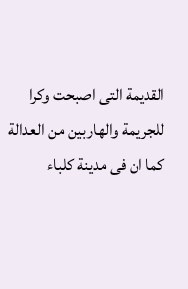القديمة التى اصبحت وكرا للجريمة والهاربين من العدالة كما ان فى مدينة كلباء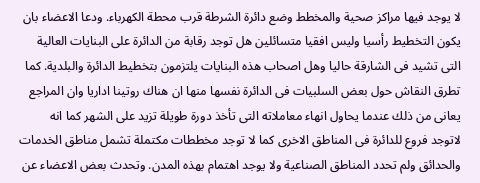لا يوجد فيها مراكز صحية والمخطط وضع دائرة الشرطة قرب محطة الكهرباء. ودعا الاعضاء بان يكون التخطيط رأسيا وليس افقيا متسائلين هل توجد رقابة من الدائرة على البنايات العالية التى تشيد فى الشارقة حاليا وهل اصحاب هذه البنايات يلتزمون بتخطيط الدائرة والبلدية. كما تطرق النقاش حول بعض السلبيات فى الدائرة نفسها منها ان هناك روتينا اداريا وان المراجع يعانى من ذلك عندما يحاول انهاء معاملاته التى تأخذ دورة طويلة تزيد على الشهر كما انه لاتوجد فروع للدائرة فى المناطق الاخرى كما لا توجد مخططات مكتملة تشمل مناطق الخدمات والحدائق ولم تحدد المناطق الصناعية ولا يوجد اهتمام بهذه المدن. وتحدث بعض الاعضاء عن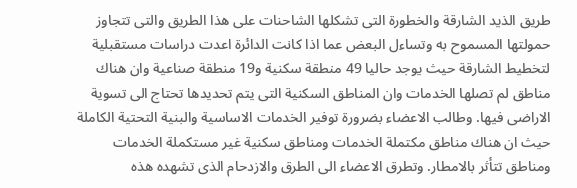طريق الذيد الشارقة والخطورة التى تشكلها الشاحنات على هذا الطريق والتى تتجاوز حمولتها المسموح به وتساءل البعض عما اذا كانت الدائرة اعدت دراسات مستقبلية لتخطيط الشارقة حيث يوجد حاليا 49 منطقة سكنية و19 منطقة صناعية وان هناك مناطق لم تصلها الخدمات وان المناطق السكنية التى يتم تحديدها تحتاج الى تسوية الاراضى فيها. وطالب الاعضاء بضرورة توفير الخدمات الاساسية والبنية التحتية الكاملة حيث ان هناك مناطق مكتملة الخدمات ومناطق سكنية غير مستكملة الخدمات ومناطق تتأثر بالامطار. وتطرق الاعضاء الى الطرق والازدحام الذى تشهده هذه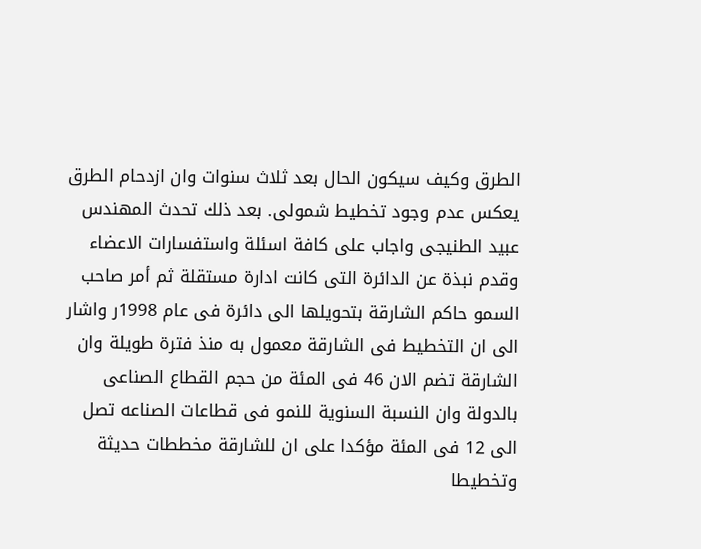الطرق وكيف سيكون الحال بعد ثلاث سنوات وان ازدحام الطرق يعكس عدم وجود تخطيط شمولى. بعد ذلك تحدث المهندس عبيد الطنيجى واجاب على كافة اسئلة واستفسارات الاعضاء وقدم نبذة عن الدائرة التى كانت ادارة مستقلة ثم أمر صاحب السمو حاكم الشارقة بتحويلها الى دائرة فى عام 1998ر واشار الى ان التخطيط فى الشارقة معمول به منذ فترة طويلة وان الشارقة تضم الان 46 فى المئة من حجم القطاع الصناعى بالدولة وان النسبة السنوية للنمو فى قطاعات الصناعه تصل الى 12 فى المئة مؤكدا على ان للشارقة مخططات حديثة وتخطيطا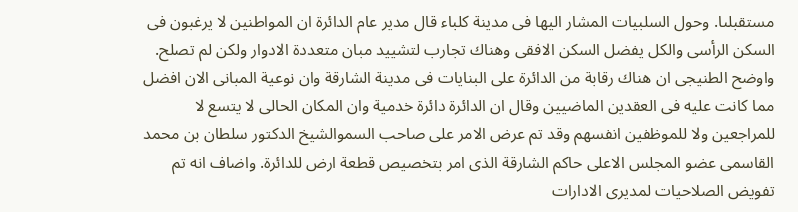مستقبلىا. وحول السلبيات المشار اليها فى مدينة كلباء قال مدير عام الدائرة ان المواطنين لا يرغبون فى السكن الرأسى والكل يفضل السكن الافقى وهناك تجارب لتشييد مبان متعددة الادوار ولكن لم تصلح. واوضح الطنيجى ان هناك رقابة من الدائرة على البنايات فى مدينة الشارقة وان نوعية المبانى الان افضل مما كانت عليه فى العقدين الماضيين وقال ان الدائرة دائرة خدمية وان المكان الحالى لا يتسع لا للمراجعين ولا للموظفين انفسهم وقد تم عرض الامر على صاحب السموالشيخ الدكتور سلطان بن محمد القاسمى عضو المجلس الاعلى حاكم الشارقة الذى امر بتخصيص قطعة ارض للدائرة. واضاف انه تم تفويض الصلاحيات لمديرى الادارات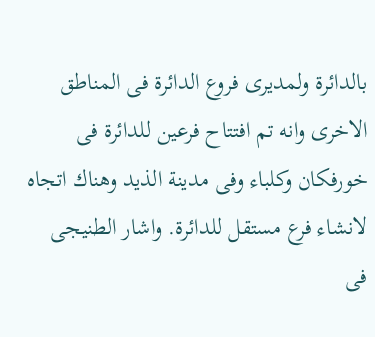بالدائرة ولمديرى فروع الدائرة فى المناطق الاخرى وانه تم افتتاح فرعين للدائرة فى خورفكان وكلباء وفى مدينة الذيد وهناك اتجاه لانشاء فرع مستقل للدائرة. واشار الطنيجى فى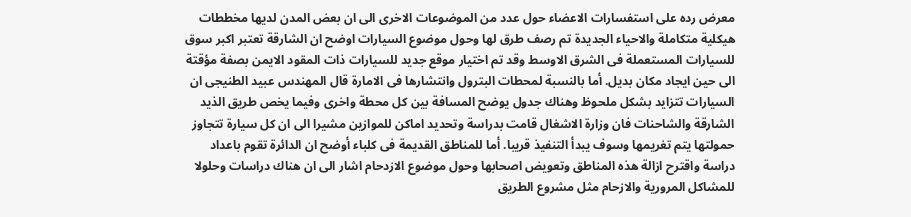معرض رده على استفسارات الاعضاء حول عدد من الموضوعات الاخرى الى ان بعض المدن لديها مخططات هيكلية متكاملة والاحياء الجديدة تم رصف طرق لها وحول موضوع السيارات اوضح ان الشارقة تعتبر اكبر سوق للسيارات المستعملة فى الشرق الاوسط وقد تم اختيار موقع جديد للسيارات ذات المقود الايمن بصفة مؤقتة الى حين ايجاد مكان بديل. أما بالنسبة لمحطات البترول وانتشارها فى الامارة قال المهندس عبيد الطنيجى ان السيارات تتزايد بشكل ملحوظ وهناك جدول يوضح المسافة بين كل محطة واخرى وفيما يخص طريق الذيد الشارقة والشاحنات فان وزارة الاشغال قامت بدراسة وتحديد اماكن للموازين مشيرا الى ان كل سيارة تتجاوز حمولتها يتم تغريمها وسوف يبدأ التنفيذ قريبا. أما للمناطق القديمة فى كلباء أوضح ان الدائرة تقوم باعداد دراسة واقترح ازالة هذه المناطق وتعويض اصحابها وحول موضوع الازدحام اشار الى ان هناك دراسات وحلولا للمشاكل المرورية والازحام مثل مشروع الطريق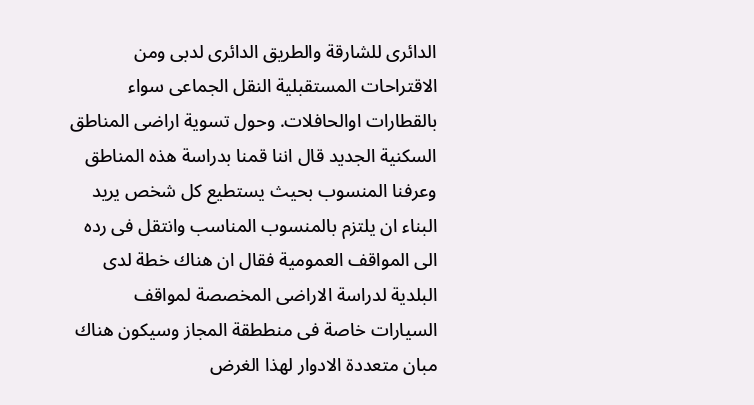الدائرى للشارقة والطريق الدائرى لدبى ومن الاقتراحات المستقبلية النقل الجماعى سواء بالقطارات اوالحافلات. وحول تسوية اراضى المناطق السكنية الجديد قال اننا قمنا بدراسة هذه المناطق وعرفنا المنسوب بحيث يستطيع كل شخص يريد البناء ان يلتزم بالمنسوب المناسب وانتقل فى رده الى المواقف العمومية فقال ان هناك خطة لدى البلدية لدراسة الاراضى المخصصة لمواقف السيارات خاصة فى منططقة المجاز وسيكون هناك مبان متعددة الادوار لهذا الغرض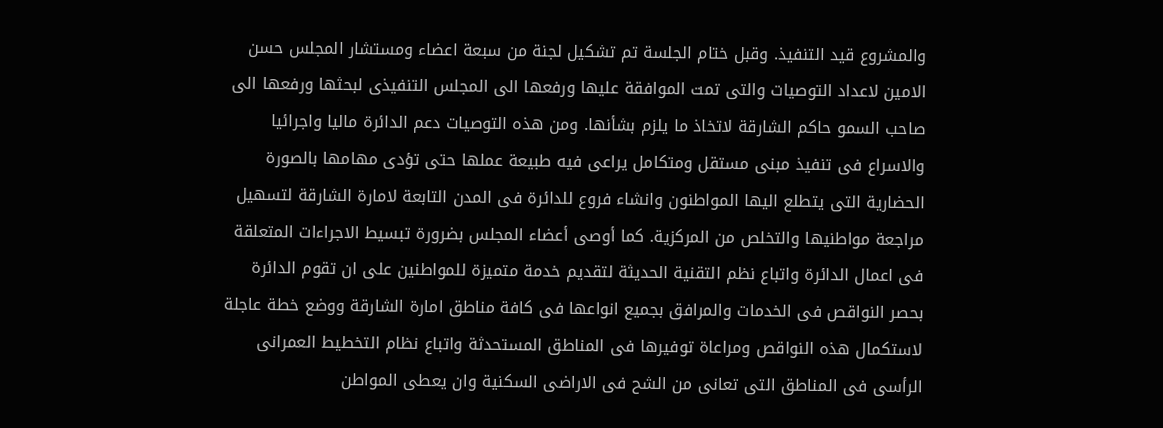والمشروع قيد التنفيذ. وقبل ختام الجلسة تم تشكيل لجنة من سبعة اعضاء ومستشار المجلس حسن الامين لاعداد التوصيات والتى تمت الموافقة عليها ورفعها الى المجلس التنفيذى لبحثها ورفعها الى صاحب السمو حاكم الشارقة لاتخاذ ما يلزم بشأنها. ومن هذه التوصيات دعم الدائرة ماليا واجرائيا والاسراع فى تنفيذ مبنى مستقل ومتكامل يراعى فيه طبيعة عملها حتى تؤدى مهامها بالصورة الحضارية التى يتطلع اليها المواطنون وانشاء فروع للدائرة فى المدن التابعة لامارة الشارقة لتسهيل مراجعة مواطنيها والتخلص من المركزية. كما أوصى أعضاء المجلس بضرورة تبسيط الاجراءات المتعلقة فى اعمال الدائرة واتباع نظم التقنية الحديثة لتقديم خدمة متميزة للمواطنين على ان تقوم الدائرة بحصر النواقص فى الخدمات والمرافق بجميع انواعها فى كافة مناطق امارة الشارقة ووضع خطة عاجلة لاستكمال هذه النواقص ومراعاة توفيرها فى المناطق المستحدثة واتباع نظام التخطيط العمرانى الرأسى فى المناطق التى تعانى من الشح فى الاراضى السكنية وان يعطى المواطن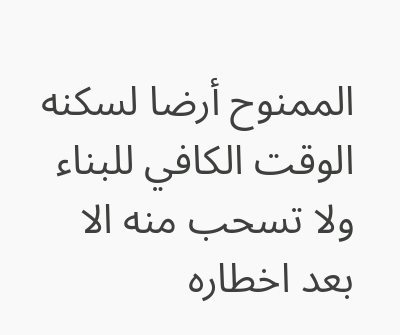الممنوح أرضا لسكنه الوقت الكافي للبناء ولا تسحب منه الا بعد اخطاره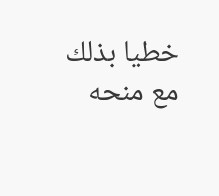خطيا بذلك مع منحه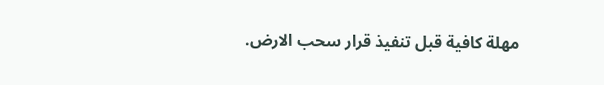مهلة كافية قبل تنفيذ قرار سحب الارض.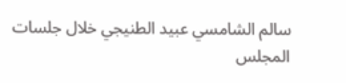سالم الشامسي عبيد الطنيجي خلال جلسات المجلس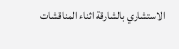الاستشاري بالشارقة اثناء المناقشات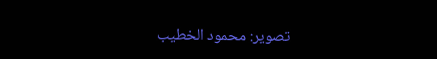تصوير: محمود الخطيب